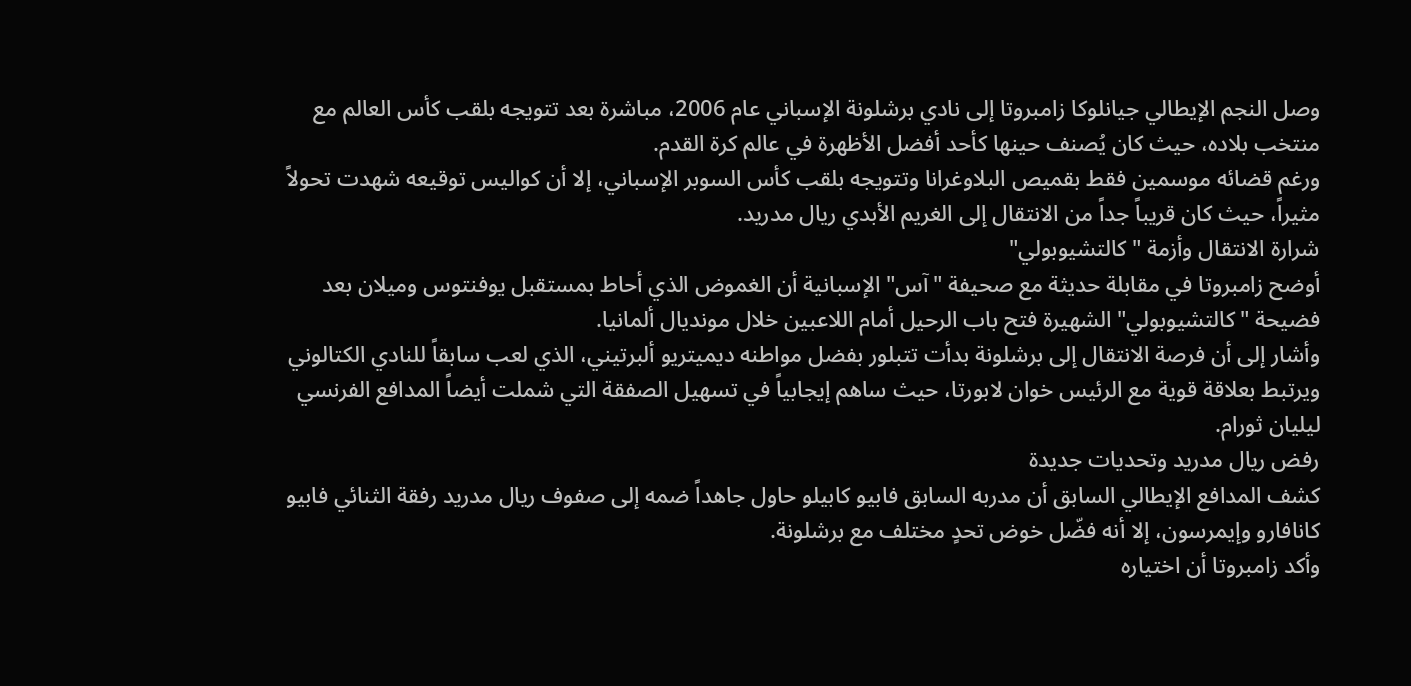وصل النجم الإيطالي جيانلوكا زامبروتا إلى نادي برشلونة الإسباني عام 2006، مباشرة بعد تتويجه بلقب كأس العالم مع منتخب بلاده، حيث كان يُصنف حينها كأحد أفضل الأظهرة في عالم كرة القدم.
ورغم قضائه موسمين فقط بقميص البلاوغرانا وتتويجه بلقب كأس السوبر الإسباني، إلا أن كواليس توقيعه شهدت تحولاً مثيراً، حيث كان قريباً جداً من الانتقال إلى الغريم الأبدي ريال مدريد.
شرارة الانتقال وأزمة "كالتشيوبولي"
أوضح زامبروتا في مقابلة حديثة مع صحيفة "آس" الإسبانية أن الغموض الذي أحاط بمستقبل يوفنتوس وميلان بعد فضيحة "كالتشيوبولي" الشهيرة فتح باب الرحيل أمام اللاعبين خلال مونديال ألمانيا.
وأشار إلى أن فرصة الانتقال إلى برشلونة بدأت تتبلور بفضل مواطنه ديميتريو ألبرتيني، الذي لعب سابقاً للنادي الكتالوني ويرتبط بعلاقة قوية مع الرئيس خوان لابورتا، حيث ساهم إيجابياً في تسهيل الصفقة التي شملت أيضاً المدافع الفرنسي ليليان ثورام.
رفض ريال مدريد وتحديات جديدة
كشف المدافع الإيطالي السابق أن مدربه السابق فابيو كابيلو حاول جاهداً ضمه إلى صفوف ريال مدريد رفقة الثنائي فابيو كانافارو وإيمرسون، إلا أنه فضّل خوض تحدٍ مختلف مع برشلونة.
وأكد زامبروتا أن اختياره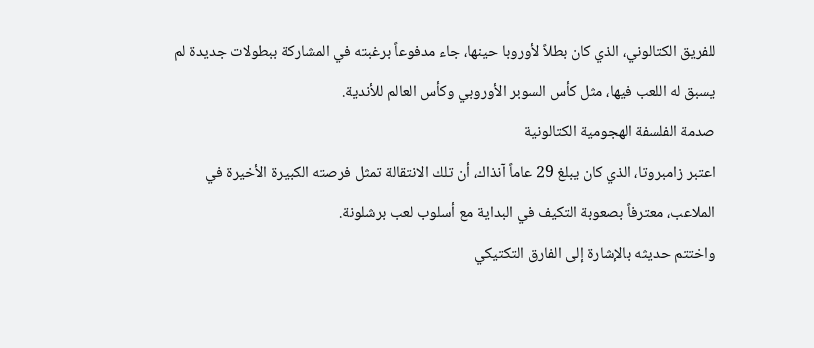للفريق الكتالوني، الذي كان بطلاً لأوروبا حينها، جاء مدفوعاً برغبته في المشاركة ببطولات جديدة لم يسبق له اللعب فيها، مثل كأس السوبر الأوروبي وكأس العالم للأندية.
صدمة الفلسفة الهجومية الكتالونية
اعتبر زامبروتا، الذي كان يبلغ 29 عاماً آنذاك، أن تلك الانتقالة تمثل فرصته الكبيرة الأخيرة في الملاعب، معترفاً بصعوبة التكيف في البداية مع أسلوب لعب برشلونة.
واختتم حديثه بالإشارة إلى الفارق التكتيكي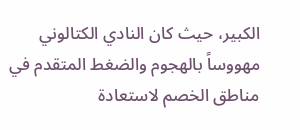الكبير، حيث كان النادي الكتالوني مهووساً بالهجوم والضغط المتقدم في مناطق الخصم لاستعادة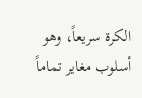الكرة سريعاً، وهو أسلوب مغاير تماماً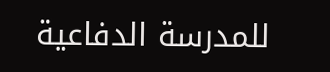للمدرسة الدفاعية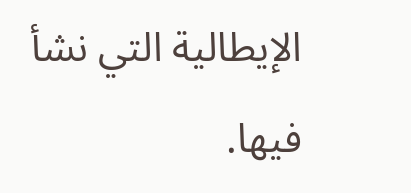الإيطالية التي نشأ فيها.